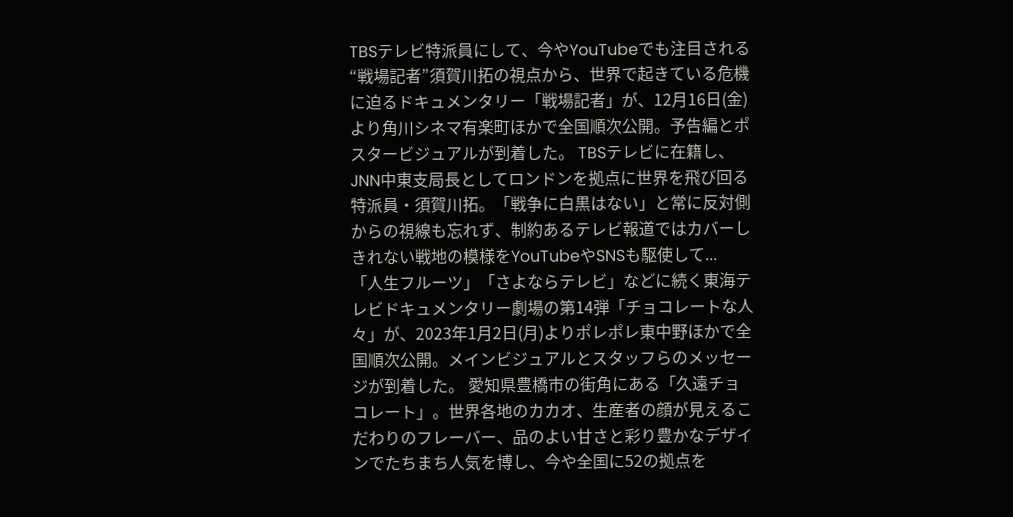TBSテレビ特派員にして、今やYouTubeでも注目される“戦場記者”須賀川拓の視点から、世界で起きている危機に迫るドキュメンタリー「戦場記者」が、12月16日(金)より角川シネマ有楽町ほかで全国順次公開。予告編とポスタービジュアルが到着した。 TBSテレビに在籍し、JNN中東支局長としてロンドンを拠点に世界を飛び回る特派員・須賀川拓。「戦争に白黒はない」と常に反対側からの視線も忘れず、制約あるテレビ報道ではカバーしきれない戦地の模様をYouTubeやSNSも駆使して...
「人生フルーツ」「さよならテレビ」などに続く東海テレビドキュメンタリー劇場の第14弾「チョコレートな人々」が、2023年1月2日(月)よりポレポレ東中野ほかで全国順次公開。メインビジュアルとスタッフらのメッセージが到着した。 愛知県豊橋市の街角にある「久遠チョコレート」。世界各地のカカオ、生産者の顔が見えるこだわりのフレーバー、品のよい甘さと彩り豊かなデザインでたちまち人気を博し、今や全国に52の拠点を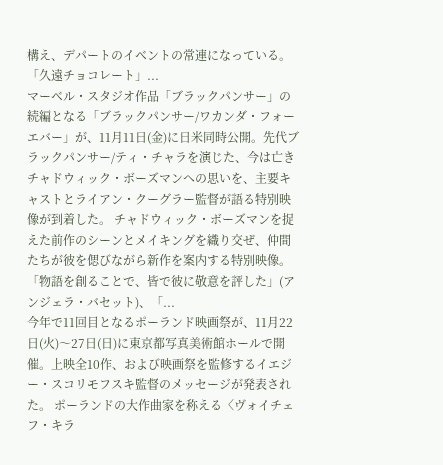構え、デパートのイベントの常連になっている。 「久遠チョコレート」...
マーベル・スタジオ作品「ブラックパンサー」の続編となる「ブラックパンサー/ワカンダ・フォーエバー」が、11月11日(金)に日米同時公開。先代ブラックパンサー/ティ・チャラを演じた、今は亡きチャドウィック・ボーズマンへの思いを、主要キャストとライアン・クーグラー監督が語る特別映像が到着した。 チャドウィック・ボーズマンを捉えた前作のシーンとメイキングを織り交ぜ、仲間たちが彼を偲びながら新作を案内する特別映像。 「物語を創ることで、皆で彼に敬意を評した」(アンジェラ・バセット)、「...
今年で11回目となるポーランド映画祭が、11月22日(火)〜27日(日)に東京都写真美術館ホールで開催。上映全10作、および映画祭を監修するイエジー・スコリモフスキ監督のメッセージが発表された。 ポーランドの大作曲家を称える〈ヴォイチェフ・キラ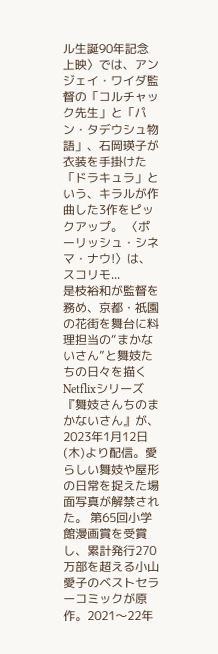ル生誕90年記念上映〉では、アンジェイ・ワイダ監督の「コルチャック先生」と「パン・タデウシュ物語」、石岡瑛子が衣装を手掛けた「ドラキュラ」という、キラルが作曲した3作をピックアップ。 〈ポーリッシュ・シネマ・ナウ!〉は、スコリモ...
是枝裕和が監督を務め、京都・祇園の花街を舞台に料理担当の“まかないさん”と舞妓たちの日々を描くNetflixシリーズ『舞妓さんちのまかないさん』が、2023年1月12日(木)より配信。愛らしい舞妓や屋形の日常を捉えた場面写真が解禁された。 第65回小学館漫画賞を受賞し、累計発行270万部を超える小山愛子のベストセラーコミックが原作。2021〜22年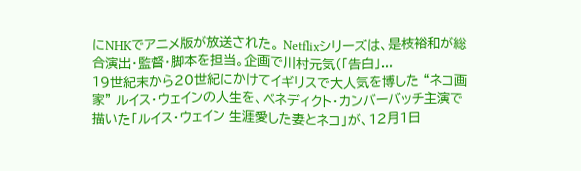にNHKでアニメ版が放送された。 Netflixシリーズは、是枝裕和が総合演出・監督・脚本を担当。企画で川村元気(「告白」...
19世紀末から20世紀にかけてイギリスで大人気を博した “ネコ画家” ルイス・ウェインの人生を、ベネディクト・カンバーバッチ主演で描いた「ルイス・ウェイン 生涯愛した妻とネコ」が、12月1日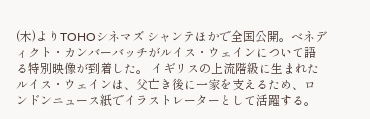(木)よりTOHOシネマズ シャンテほかで全国公開。ベネディクト・カンバーバッチがルイス・ウェインについて語る特別映像が到着した。 イギリスの上流階級に生まれたルイス・ウェインは、父亡き後に一家を支えるため、ロンドンニュース紙でイラストレーターとして活躍する。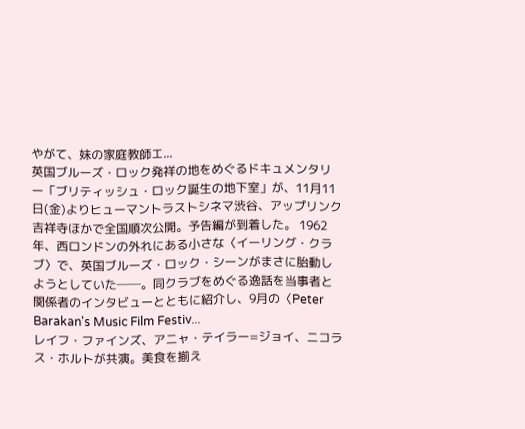やがて、妹の家庭教師エ...
英国ブルーズ・ロック発祥の地をめぐるドキュメンタリー「ブリティッシュ・ロック誕生の地下室」が、11月11日(金)よりヒューマントラストシネマ渋谷、アップリンク吉祥寺ほかで全国順次公開。予告編が到着した。 1962年、西ロンドンの外れにある小さな〈イーリング・クラブ〉で、英国ブルーズ・ロック・シーンがまさに胎動しようとしていた──。同クラブをめぐる逸話を当事者と関係者のインタビューとともに紹介し、9月の〈Peter Barakan's Music Film Festiv...
レイフ・ファインズ、アニャ・テイラー=ジョイ、ニコラス・ホルトが共演。美食を揃え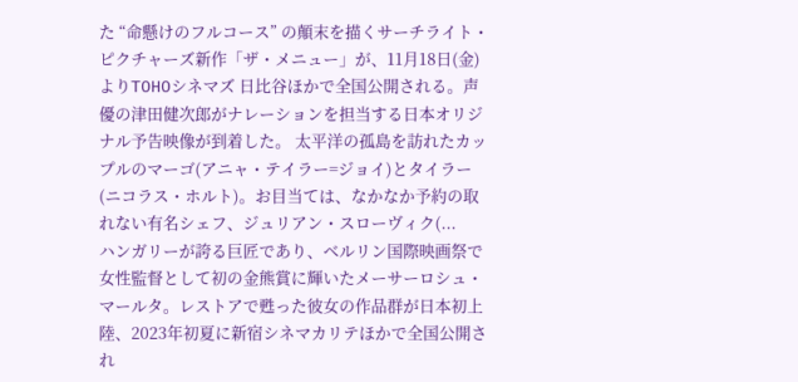た “命懸けのフルコース” の顛末を描くサーチライト・ピクチャーズ新作「ザ・メニュー」が、11月18日(金)よりTOHOシネマズ 日比谷ほかで全国公開される。声優の津田健次郎がナレーションを担当する日本オリジナル予告映像が到着した。 太平洋の孤島を訪れたカップルのマーゴ(アニャ・テイラー=ジョイ)とタイラー(ニコラス・ホルト)。お目当ては、なかなか予約の取れない有名シェフ、ジュリアン・スローヴィク(...
ハンガリーが誇る巨匠であり、ベルリン国際映画祭で女性監督として初の金熊賞に輝いたメーサーロシュ・マールタ。レストアで甦った彼女の作品群が日本初上陸、2023年初夏に新宿シネマカリテほかで全国公開され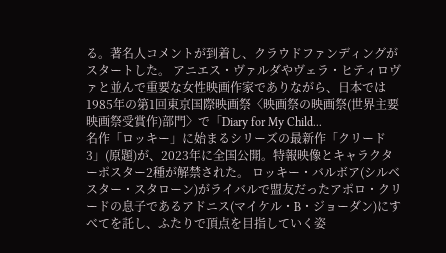る。著名人コメントが到着し、クラウドファンディングがスタートした。 アニエス・ヴァルダやヴェラ・ヒティロヴァと並んで重要な女性映画作家でありながら、日本では1985年の第1回東京国際映画祭〈映画祭の映画祭(世界主要映画祭受賞作)部門〉で「Diary for My Child...
名作「ロッキー」に始まるシリーズの最新作「クリード3」(原題)が、2023年に全国公開。特報映像とキャラクターポスター2種が解禁された。 ロッキー・バルボア(シルベスター・スタローン)がライバルで盟友だったアポロ・クリードの息子であるアドニス(マイケル・B・ジョーダン)にすべてを託し、ふたりで頂点を目指していく姿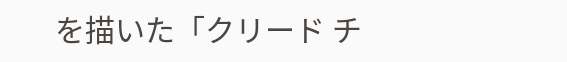を描いた「クリード チ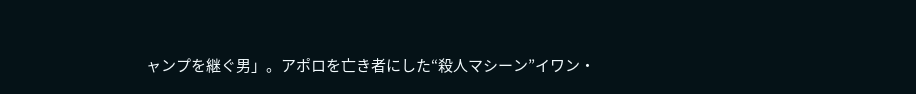ャンプを継ぐ男」。アポロを亡き者にした“殺人マシーン”イワン・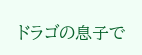ドラゴの息子で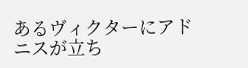あるヴィクターにアドニスが立ち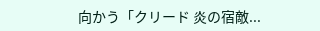向かう「クリード 炎の宿敵...